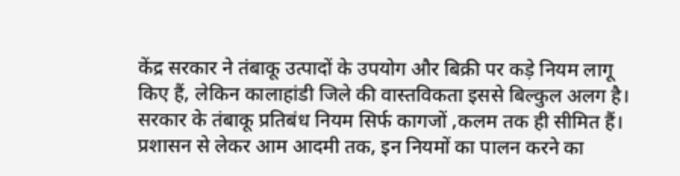केंद्र सरकार ने तंबाकू उत्पादों के उपयोग और बिक्री पर कड़े नियम लागू किए हैं, लेकिन कालाहांडी जिले की वास्तविकता इससे बिल्कुल अलग है। सरकार के तंबाकू प्रतिबंध नियम सिर्फ कागजों ,कलम तक ही सीमित हैं। प्रशासन से लेकर आम आदमी तक, इन नियमों का पालन करने का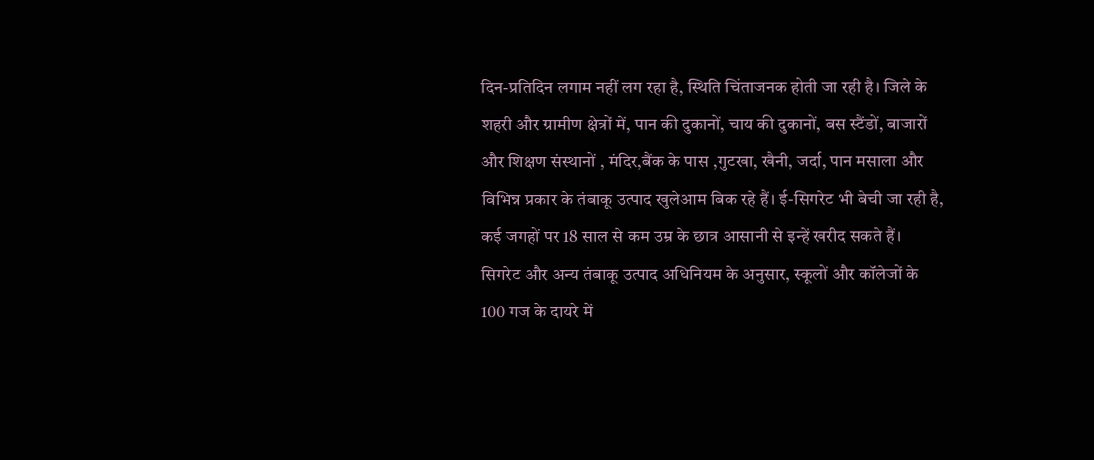दिन-प्रतिदिन लगाम नहीं लग रहा है, स्थिति चिंताजनक होती जा रही है। जिले के शहरी और ग्रामीण क्षेत्रों में, पान की दुकानों, चाय की दुकानों, बस स्टैंडों, बाजारों और शिक्षण संस्थानों , मंदिर,बैंक के पास ,गुटखा, खैनी, जर्दा, पान मसाला और विभिन्न प्रकार के तंबाकू उत्पाद खुलेआम बिक रहे हैं। ई-सिगरेट भी बेची जा रही है, कई जगहों पर 18 साल से कम उम्र के छात्र आसानी से इन्हें खरीद सकते हैं। सिगरेट और अन्य तंबाकू उत्पाद अधिनियम के अनुसार, स्कूलों और कॉलेजों के 100 गज के दायरे में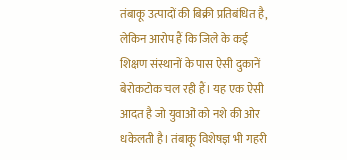तंबाकू उत्पादों की बिक्री प्रतिबंधित है, लेकिन आरोप हैं कि जिले के कई शिक्षण संस्थानों के पास ऐसी दुकानें बेरोकटोक चल रही हैं। यह एक ऐसी आदत है जो युवाओं को नशे की ओर धकेलती है। तंबाकू विशेषज्ञ भी गहरी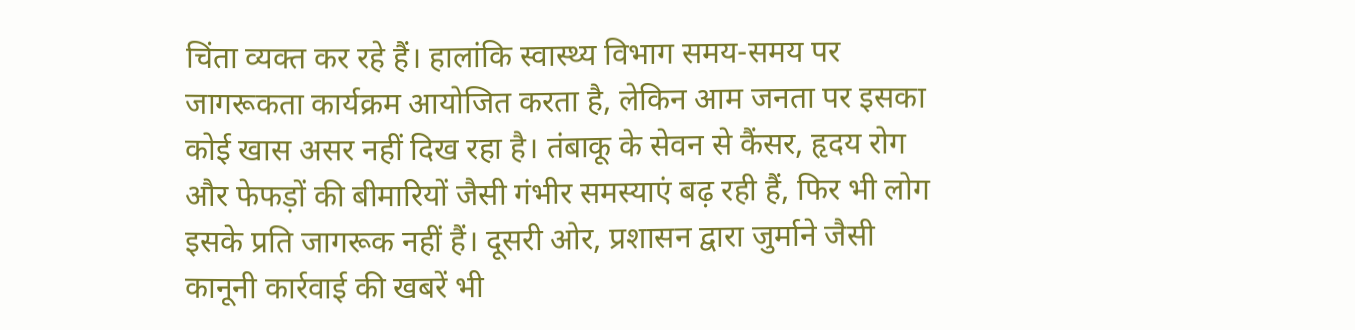चिंता व्यक्त कर रहे हैं। हालांकि स्वास्थ्य विभाग समय-समय पर जागरूकता कार्यक्रम आयोजित करता है, लेकिन आम जनता पर इसका कोई खास असर नहीं दिख रहा है। तंबाकू के सेवन से कैंसर, हृदय रोग और फेफड़ों की बीमारियों जैसी गंभीर समस्याएं बढ़ रही हैं, फिर भी लोग इसके प्रति जागरूक नहीं हैं। दूसरी ओर, प्रशासन द्वारा जुर्माने जैसी कानूनी कार्रवाई की खबरें भी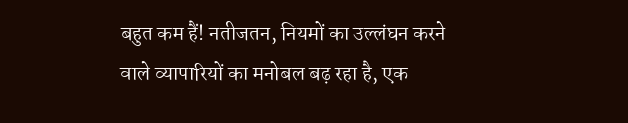बहुत कम हैं! नतीजतन, नियमों का उल्लंघन करने वाले व्यापारियों का मनोबल बढ़ रहा है, एक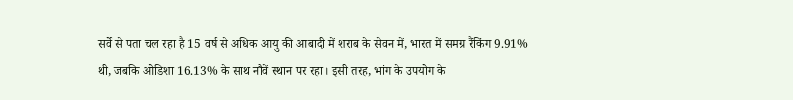सर्वे से पता चल रहा है 15 वर्ष से अधिक आयु की आबादी में शराब के सेवन में, भारत में समग्र रैंकिंग 9.91% थी, जबकि ओडिशा 16.13% के साथ नौवें स्थान पर रहा। इसी तरह, भांग के उपयोग के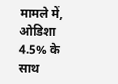मामले में, ओडिशा 4.5% के साथ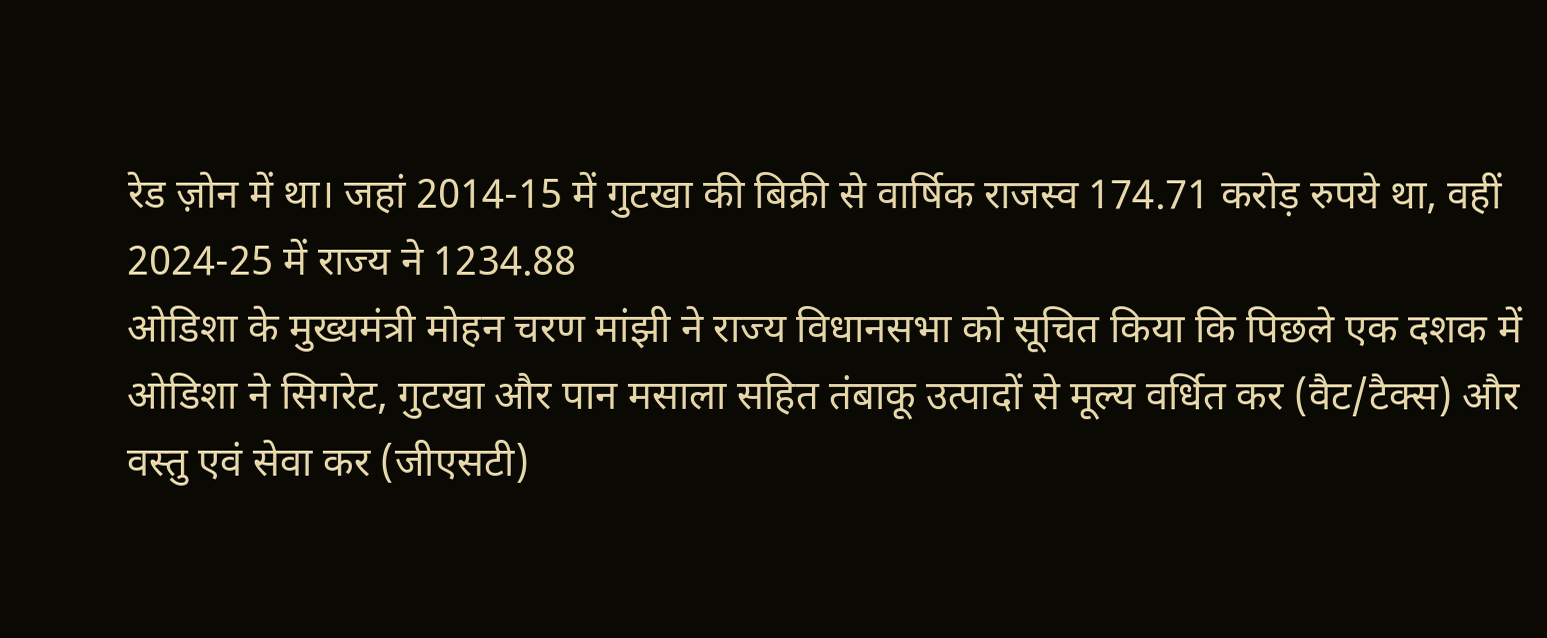रेड ज़ोन में था। जहां 2014-15 में गुटखा की बिक्री से वार्षिक राजस्व 174.71 करोड़ रुपये था, वहीं 2024-25 में राज्य ने 1234.88
ओडिशा के मुख्यमंत्री मोहन चरण मांझी ने राज्य विधानसभा को सूचित किया कि पिछले एक दशक में ओडिशा ने सिगरेट, गुटखा और पान मसाला सहित तंबाकू उत्पादों से मूल्य वर्धित कर (वैट/टैक्स) और वस्तु एवं सेवा कर (जीएसटी)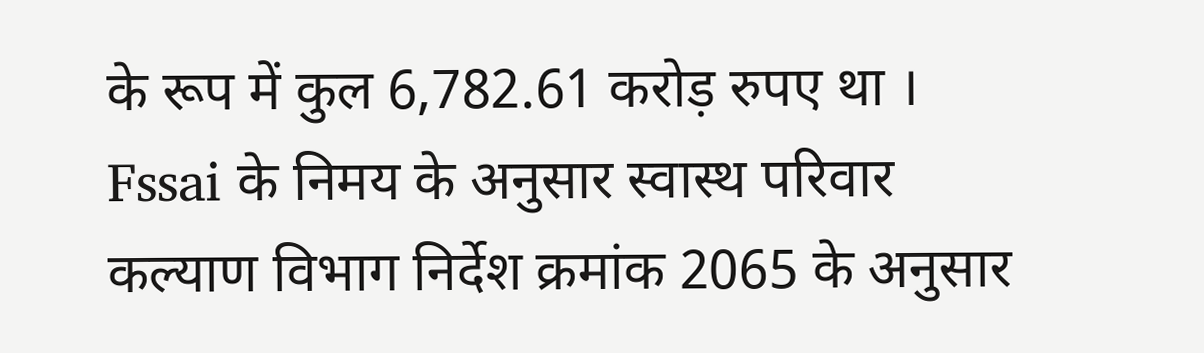के रूप में कुल 6,782.61 करोड़ रुपए था ।
Fssai के निमय के अनुसार स्वास्थ परिवार कल्याण विभाग निर्देश क्रमांक 2065 के अनुसार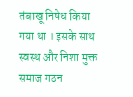तंबाखू निषेध किया गया था । इसके साथ स्वस्थ और निशा मुक्त समाज गठन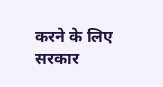करने के लिए सरकार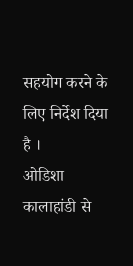सहयोग करने के लिए निर्देश दिया है ।
ओडिशा कालाहांडी से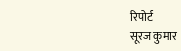रिपोर्ट
सूरज कुमार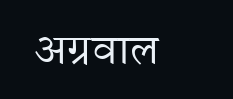अग्रवाल